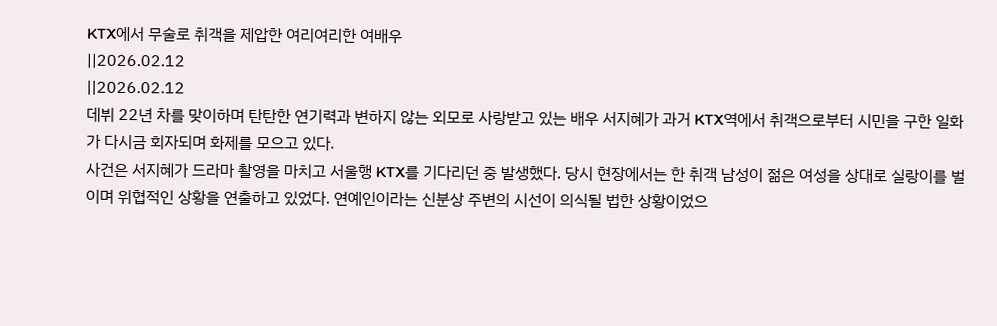KTX에서 무술로 취객을 제압한 여리여리한 여배우
||2026.02.12
||2026.02.12
데뷔 22년 차를 맞이하며 탄탄한 연기력과 변하지 않는 외모로 사랑받고 있는 배우 서지혜가 과거 KTX역에서 취객으로부터 시민을 구한 일화가 다시금 회자되며 화제를 모으고 있다.
사건은 서지혜가 드라마 촬영을 마치고 서울행 KTX를 기다리던 중 발생했다. 당시 현장에서는 한 취객 남성이 젊은 여성을 상대로 실랑이를 벌이며 위협적인 상황을 연출하고 있었다. 연예인이라는 신분상 주변의 시선이 의식될 법한 상황이었으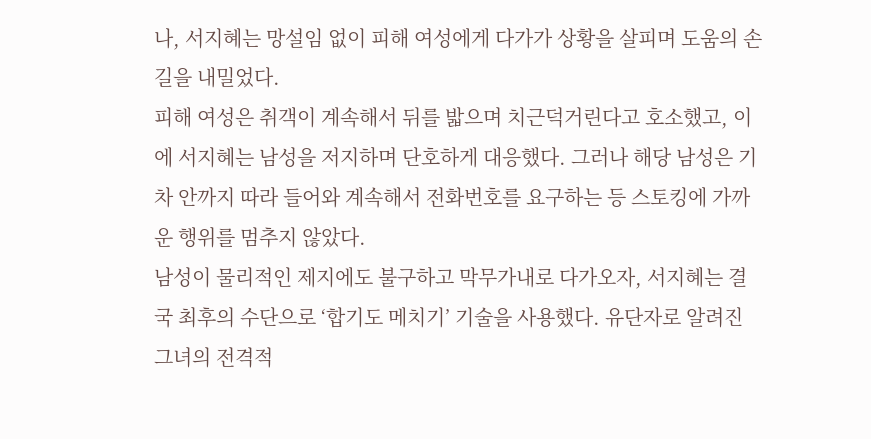나, 서지혜는 망설임 없이 피해 여성에게 다가가 상황을 살피며 도움의 손길을 내밀었다.
피해 여성은 취객이 계속해서 뒤를 밟으며 치근덕거린다고 호소했고, 이에 서지혜는 남성을 저지하며 단호하게 대응했다. 그러나 해당 남성은 기차 안까지 따라 들어와 계속해서 전화번호를 요구하는 등 스토킹에 가까운 행위를 멈추지 않았다.
남성이 물리적인 제지에도 불구하고 막무가내로 다가오자, 서지혜는 결국 최후의 수단으로 ‘합기도 메치기’ 기술을 사용했다. 유단자로 알려진 그녀의 전격적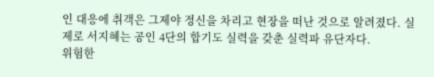인 대응에 취객은 그제야 정신을 차리고 현장을 떠난 것으로 알려졌다. 실제로 서지혜는 공인 4단의 합기도 실력을 갖춘 실력파 유단자다.
위험한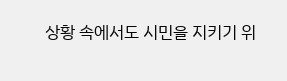상황 속에서도 시민을 지키기 위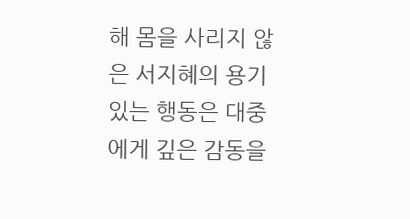해 몸을 사리지 않은 서지혜의 용기 있는 행동은 대중에게 깊은 감동을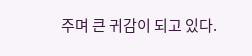주며 큰 귀감이 되고 있다.